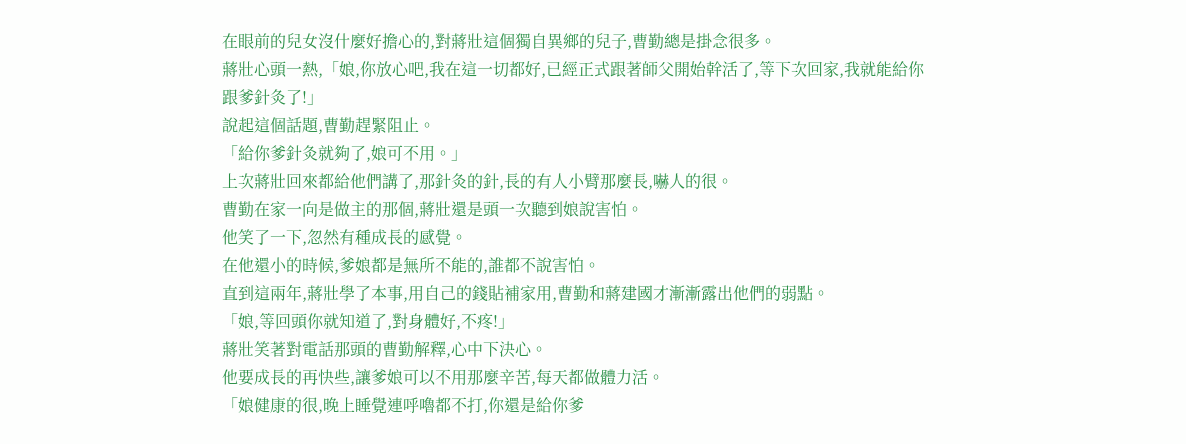在眼前的兒女沒什麼好擔心的,對蔣壯這個獨自異鄉的兒子,曹勤總是掛念很多。
蔣壯心頭一熱,「娘,你放心吧,我在這一切都好,已經正式跟著師父開始幹活了,等下次回家,我就能給你跟爹針灸了!」
說起這個話題,曹勤趕緊阻止。
「給你爹針灸就夠了,娘可不用。」
上次蔣壯回來都給他們講了,那針灸的針,長的有人小臂那麼長,嚇人的很。
曹勤在家一向是做主的那個,蔣壯還是頭一次聽到娘說害怕。
他笑了一下,忽然有種成長的感覺。
在他還小的時候,爹娘都是無所不能的,誰都不說害怕。
直到這兩年,蔣壯學了本事,用自己的錢貼補家用,曹勤和蔣建國才漸漸露出他們的弱點。
「娘,等回頭你就知道了,對身體好,不疼!」
蔣壯笑著對電話那頭的曹勤解釋,心中下決心。
他要成長的再快些,讓爹娘可以不用那麼辛苦,每天都做體力活。
「娘健康的很,晚上睡覺連呼嚕都不打,你還是給你爹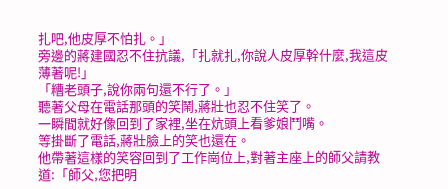扎吧,他皮厚不怕扎。」
旁邊的蔣建國忍不住抗議,「扎就扎,你說人皮厚幹什麼,我這皮薄著呢!」
「糟老頭子,說你兩句還不行了。」
聽著父母在電話那頭的笑鬧,蔣壯也忍不住笑了。
一瞬間就好像回到了家裡,坐在炕頭上看爹娘鬥嘴。
等掛斷了電話,蔣壯臉上的笑也還在。
他帶著這樣的笑容回到了工作崗位上,對著主座上的師父請教道:「師父,您把明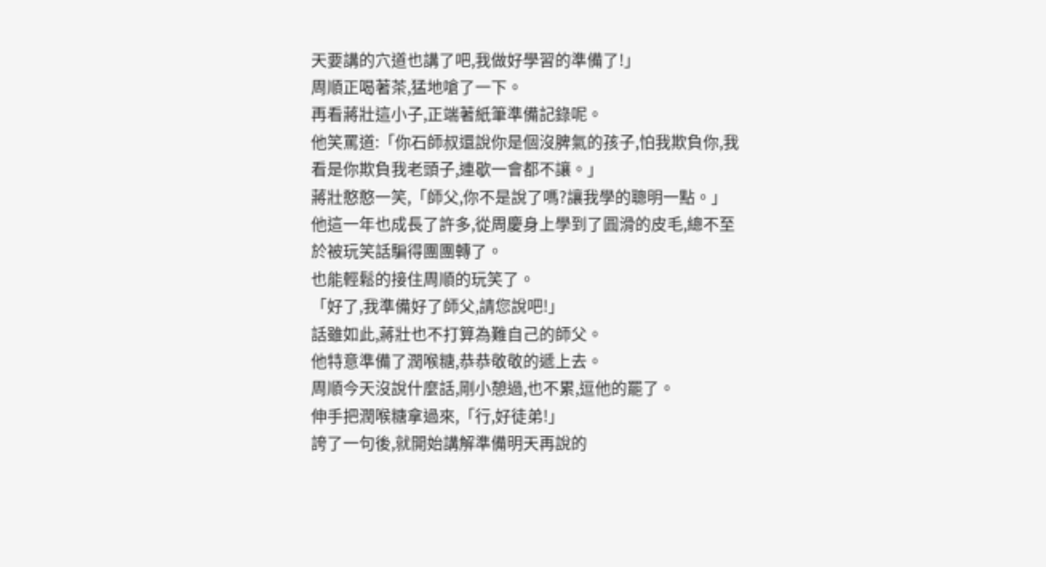天要講的穴道也講了吧,我做好學習的準備了!」
周順正喝著茶,猛地嗆了一下。
再看蔣壯這小子,正端著紙筆準備記錄呢。
他笑罵道:「你石師叔還說你是個沒脾氣的孩子,怕我欺負你,我看是你欺負我老頭子,連歇一會都不讓。」
蔣壯憨憨一笑,「師父,你不是說了嗎?讓我學的聰明一點。」
他這一年也成長了許多,從周慶身上學到了圓滑的皮毛,總不至於被玩笑話騙得團團轉了。
也能輕鬆的接住周順的玩笑了。
「好了,我準備好了師父,請您說吧!」
話雖如此,蔣壯也不打算為難自己的師父。
他特意準備了潤喉糖,恭恭敬敬的遞上去。
周順今天沒說什麼話,剛小憩過,也不累,逗他的罷了。
伸手把潤喉糖拿過來,「行,好徒弟!」
誇了一句後,就開始講解準備明天再說的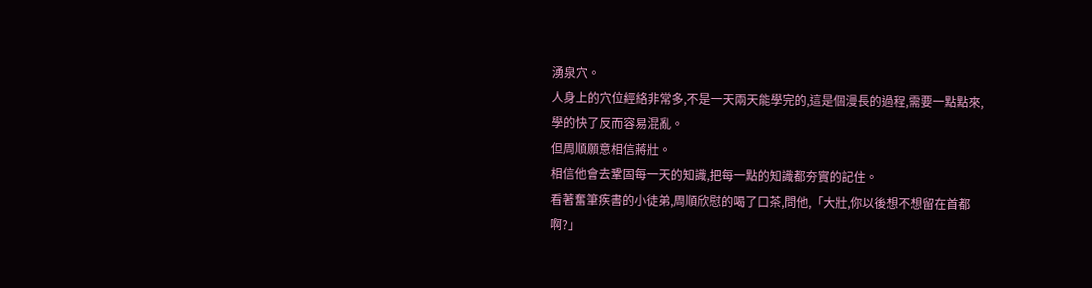湧泉穴。
人身上的穴位經絡非常多,不是一天兩天能學完的,這是個漫長的過程,需要一點點來,學的快了反而容易混亂。
但周順願意相信蔣壯。
相信他會去鞏固每一天的知識,把每一點的知識都夯實的記住。
看著奮筆疾書的小徒弟,周順欣慰的喝了口茶,問他,「大壯,你以後想不想留在首都啊?」